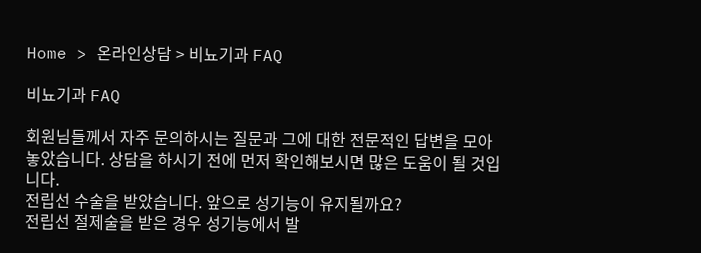Home > 온라인상담 > 비뇨기과 FAQ

비뇨기과 FAQ

회원님들께서 자주 문의하시는 질문과 그에 대한 전문적인 답변을 모아 놓았습니다. 상담을 하시기 전에 먼저 확인해보시면 많은 도움이 될 것입니다.
전립선 수술을 받았습니다. 앞으로 성기능이 유지될까요?
전립선 절제술을 받은 경우 성기능에서 발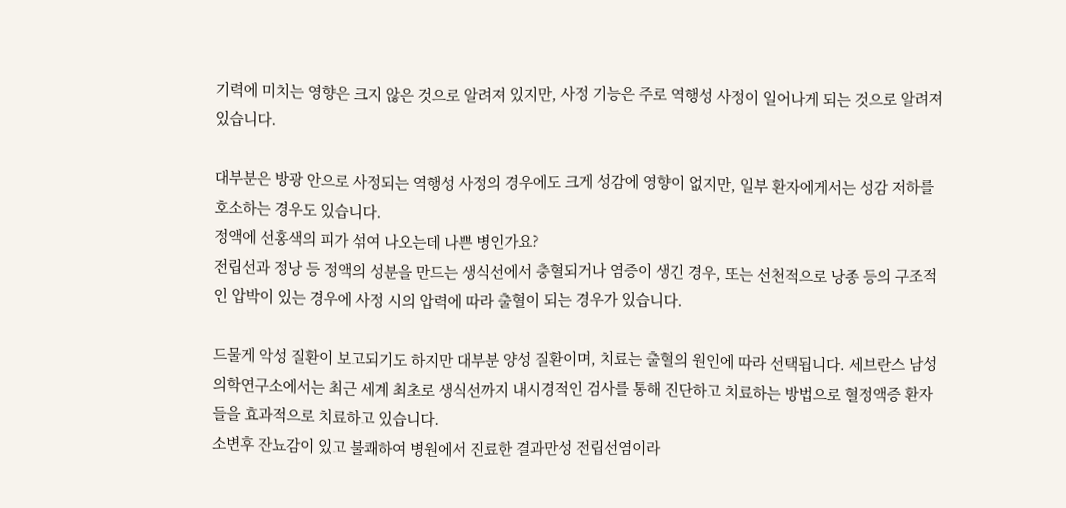기력에 미치는 영향은 크지 않은 것으로 알려져 있지만, 사정 기능은 주로 역행성 사정이 일어나게 되는 것으로 알려져 있습니다.

대부분은 방광 안으로 사정되는 역행성 사정의 경우에도 크게 성감에 영향이 없지만, 일부 환자에게서는 성감 저하를 호소하는 경우도 있습니다.
정액에 선홍색의 피가 섞여 나오는데 나쁜 병인가요?
전립선과 정낭 등 정액의 성분을 만드는 생식선에서 충혈되거나 염증이 생긴 경우, 또는 선천적으로 낭종 등의 구조적인 압박이 있는 경우에 사정 시의 압력에 따라 출혈이 되는 경우가 있습니다.

드물게 악성 질환이 보고되기도 하지만 대부분 양성 질환이며, 치료는 출혈의 원인에 따라 선택됩니다. 세브란스 남성의학연구소에서는 최근 세계 최초로 생식선까지 내시경적인 검사를 통해 진단하고 치료하는 방법으로 혈정액증 환자들을 효과적으로 치료하고 있습니다.
소변후 잔뇨감이 있고 불쾌하여 병원에서 진료한 결과만성 전립선염이라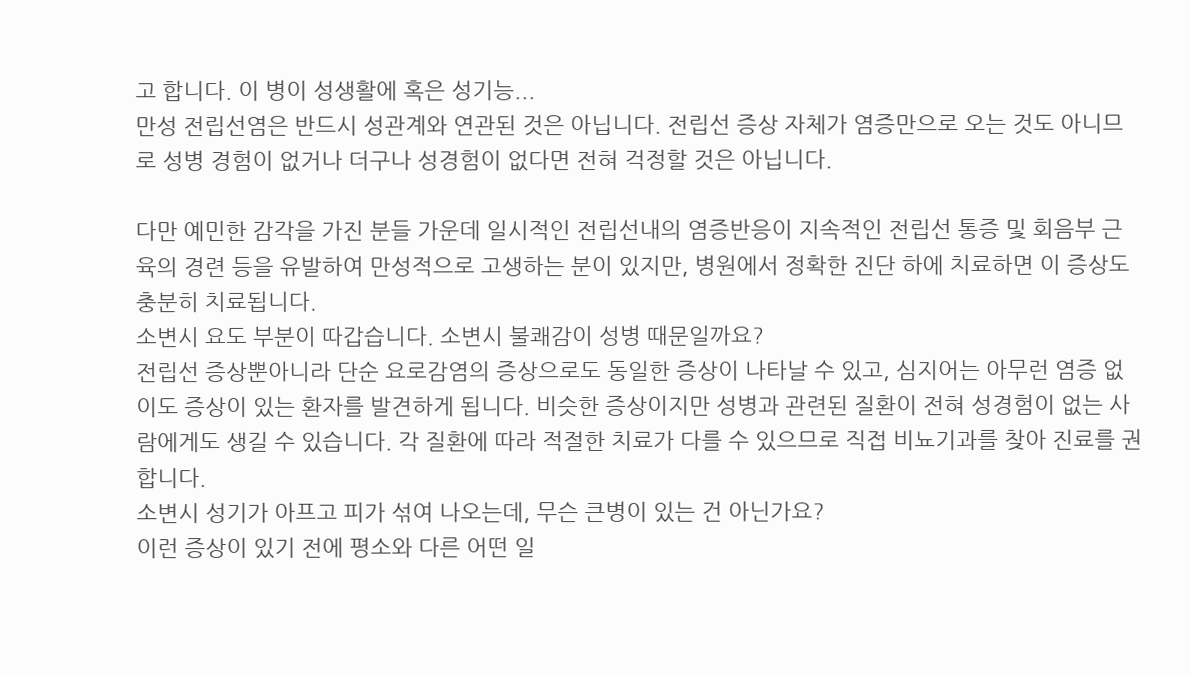고 합니다. 이 병이 성생활에 혹은 성기능...
만성 전립선염은 반드시 성관계와 연관된 것은 아닙니다. 전립선 증상 자체가 염증만으로 오는 것도 아니므로 성병 경험이 없거나 더구나 성경험이 없다면 전혀 걱정할 것은 아닙니다.

다만 예민한 감각을 가진 분들 가운데 일시적인 전립선내의 염증반응이 지속적인 전립선 통증 및 회음부 근육의 경련 등을 유발하여 만성적으로 고생하는 분이 있지만, 병원에서 정확한 진단 하에 치료하면 이 증상도 충분히 치료됩니다.
소변시 요도 부분이 따갑습니다. 소변시 불쾌감이 성병 때문일까요?
전립선 증상뿐아니라 단순 요로감염의 증상으로도 동일한 증상이 나타날 수 있고, 심지어는 아무런 염증 없이도 증상이 있는 환자를 발견하게 됩니다. 비슷한 증상이지만 성병과 관련된 질환이 전혀 성경험이 없는 사람에게도 생길 수 있습니다. 각 질환에 따라 적절한 치료가 다를 수 있으므로 직접 비뇨기과를 찾아 진료를 권합니다.
소변시 성기가 아프고 피가 섞여 나오는데, 무슨 큰병이 있는 건 아닌가요?
이런 증상이 있기 전에 평소와 다른 어떤 일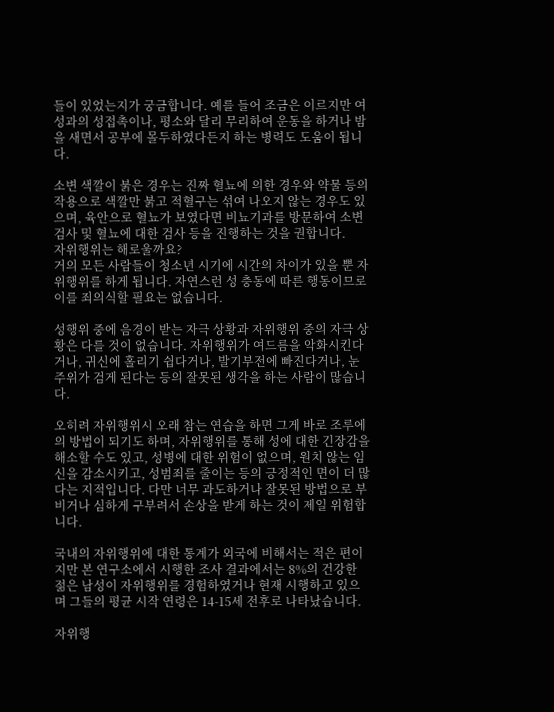들이 있었는지가 궁금합니다. 예를 들어 조금은 이르지만 여성과의 성접촉이나, 평소와 달리 무리하여 운동을 하거나 밤을 새면서 공부에 몰두하였다든지 하는 병력도 도움이 됩니다.

소변 색깔이 붉은 경우는 진짜 혈뇨에 의한 경우와 약물 등의 작용으로 색깔만 붉고 적혈구는 섞여 나오지 않는 경우도 있으며, 육안으로 혈뇨가 보였다면 비뇨기과를 방문하여 소변 검사 및 혈뇨에 대한 검사 등을 진행하는 것을 권합니다.
자위행위는 해로울까요?
거의 모든 사람들이 청소년 시기에 시간의 차이가 있을 뿐 자위행위를 하게 됩니다. 자연스런 성 충동에 따른 행동이므로 이를 죄의식할 필요는 없습니다.

성행위 중에 음경이 받는 자극 상황과 자위행위 중의 자극 상황은 다를 것이 없습니다. 자위행위가 여드름을 악화시킨다거나, 귀신에 홀리기 쉽다거나, 발기부전에 빠진다거나, 눈주위가 검게 된다는 등의 잘못된 생각을 하는 사람이 많습니다.

오히려 자위행위시 오래 참는 연습을 하면 그게 바로 조루에의 방법이 되기도 하며, 자위행위를 통해 성에 대한 긴장감을 해소할 수도 있고, 성병에 대한 위험이 없으며, 원치 않는 임신을 감소시키고, 성범죄를 줄이는 등의 긍정적인 면이 더 많다는 지적입니다. 다만 너무 과도하거나 잘못된 방법으로 부비거나 심하게 구부려서 손상을 받게 하는 것이 제일 위험합니다.

국내의 자위행위에 대한 통계가 외국에 비해서는 적은 편이지만 본 연구소에서 시행한 조사 결과에서는 8%의 건강한 젊은 남성이 자위행위를 경험하였거나 현재 시행하고 있으며 그들의 평균 시작 연령은 14-15세 전후로 나타났습니다.

자위행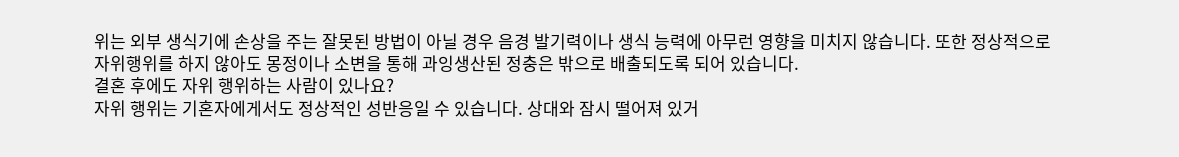위는 외부 생식기에 손상을 주는 잘못된 방법이 아닐 경우 음경 발기력이나 생식 능력에 아무런 영향을 미치지 않습니다. 또한 정상적으로 자위행위를 하지 않아도 몽정이나 소변을 통해 과잉생산된 정충은 밖으로 배출되도록 되어 있습니다.
결혼 후에도 자위 행위하는 사람이 있나요?
자위 행위는 기혼자에게서도 정상적인 성반응일 수 있습니다. 상대와 잠시 떨어져 있거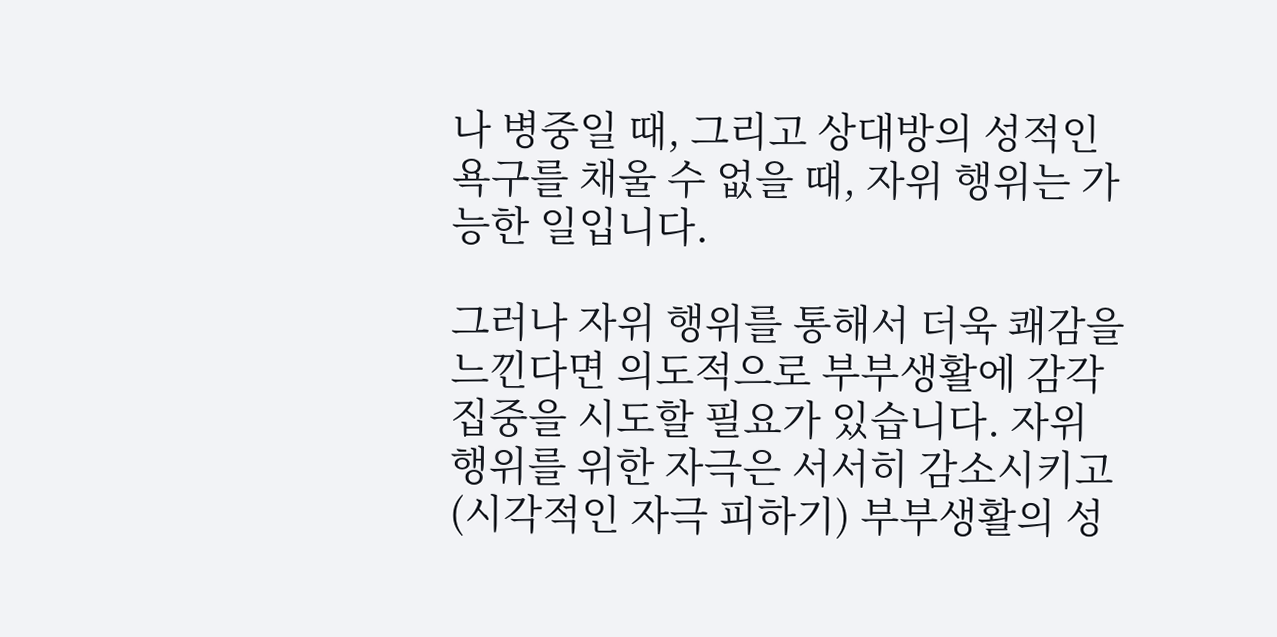나 병중일 때, 그리고 상대방의 성적인 욕구를 채울 수 없을 때, 자위 행위는 가능한 일입니다.

그러나 자위 행위를 통해서 더욱 쾌감을 느낀다면 의도적으로 부부생활에 감각 집중을 시도할 필요가 있습니다. 자위 행위를 위한 자극은 서서히 감소시키고(시각적인 자극 피하기) 부부생활의 성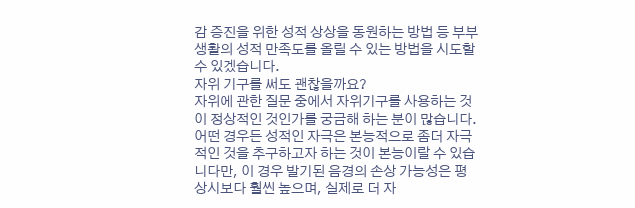감 증진을 위한 성적 상상을 동원하는 방법 등 부부생활의 성적 만족도를 올릴 수 있는 방법을 시도할 수 있겠습니다.
자위 기구를 써도 괜찮을까요?
자위에 관한 질문 중에서 자위기구를 사용하는 것이 정상적인 것인가를 궁금해 하는 분이 많습니다. 어떤 경우든 성적인 자극은 본능적으로 좀더 자극적인 것을 추구하고자 하는 것이 본능이랄 수 있습니다만, 이 경우 발기된 음경의 손상 가능성은 평상시보다 훨씬 높으며, 실제로 더 자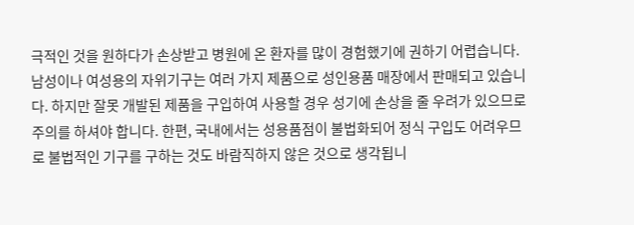극적인 것을 원하다가 손상받고 병원에 온 환자를 많이 경험했기에 권하기 어렵습니다.
남성이나 여성용의 자위기구는 여러 가지 제품으로 성인용품 매장에서 판매되고 있습니다. 하지만 잘못 개발된 제품을 구입하여 사용할 경우 성기에 손상을 줄 우려가 있으므로 주의를 하셔야 합니다. 한편, 국내에서는 성용품점이 불법화되어 정식 구입도 어려우므로 불법적인 기구를 구하는 것도 바람직하지 않은 것으로 생각됩니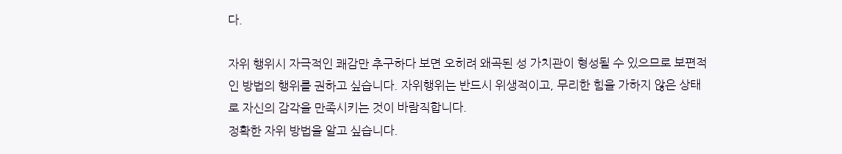다.

자위 행위시 자극적인 쾌감만 추구하다 보면 오히려 왜곡된 성 가치관이 형성될 수 있으므로 보편적인 방법의 행위를 권하고 싶습니다. 자위행위는 반드시 위생적이고, 무리한 힘을 가하지 않은 상태로 자신의 감각을 만족시키는 것이 바람직합니다.
정확한 자위 방법을 알고 싶습니다.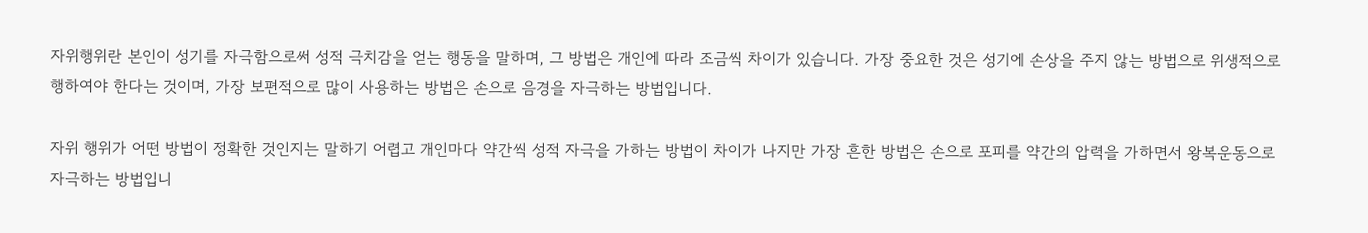자위행위란 본인이 성기를 자극함으로써 성적 극치감을 얻는 행동을 말하며, 그 방법은 개인에 따라 조금씩 차이가 있습니다. 가장 중요한 것은 성기에 손상을 주지 않는 방법으로 위생적으로 행하여야 한다는 것이며, 가장 보편적으로 많이 사용하는 방법은 손으로 음경을 자극하는 방법입니다.

자위 행위가 어떤 방법이 정확한 것인지는 말하기 어렵고 개인마다 약간씩 성적 자극을 가하는 방법이 차이가 나지만 가장 흔한 방법은 손으로 포피를 약간의 압력을 가하면서 왕복운동으로 자극하는 방법입니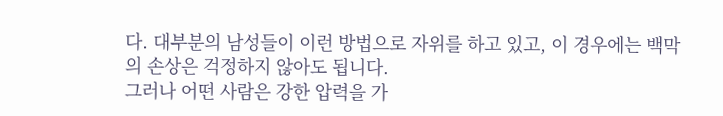다. 대부분의 남성들이 이런 방법으로 자위를 하고 있고, 이 경우에는 백막의 손상은 걱정하지 않아도 됩니다.
그러나 어떤 사람은 강한 압력을 가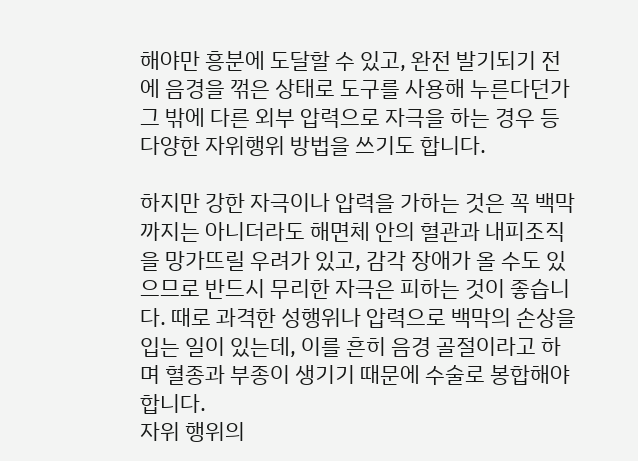해야만 흥분에 도달할 수 있고, 완전 발기되기 전에 음경을 꺾은 상태로 도구를 사용해 누른다던가 그 밖에 다른 외부 압력으로 자극을 하는 경우 등 다양한 자위행위 방법을 쓰기도 합니다.

하지만 강한 자극이나 압력을 가하는 것은 꼭 백막까지는 아니더라도 해면체 안의 혈관과 내피조직을 망가뜨릴 우려가 있고, 감각 장애가 올 수도 있으므로 반드시 무리한 자극은 피하는 것이 좋습니다. 때로 과격한 성행위나 압력으로 백막의 손상을 입는 일이 있는데, 이를 흔히 음경 골절이라고 하며 혈종과 부종이 생기기 때문에 수술로 봉합해야 합니다.
자위 행위의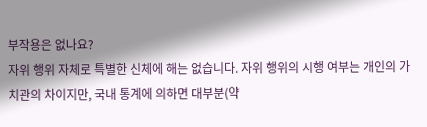부작용은 없나요?
자위 행위 자체로 특별한 신체에 해는 없습니다. 자위 행위의 시행 여부는 개인의 가치관의 차이지만, 국내 통계에 의하면 대부분(약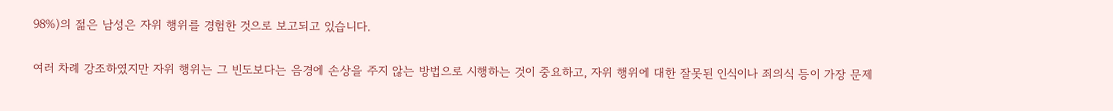98%)의 젊은 남성은 자위 행위를 경험한 것으로 보고되고 있습니다.

여러 차례 강조하였지만 자위 행위는 그 빈도보다는 음경에 손상을 주지 않는 방법으로 시행하는 것이 중요하고, 자위 행위에 대한 잘못된 인식이나 죄의식 등이 가장 문제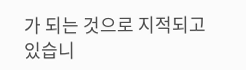가 되는 것으로 지적되고 있습니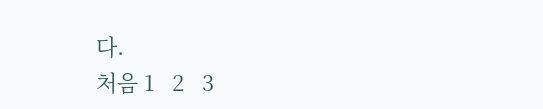다.
처음 1   2   3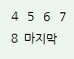4   5   6   7   8  마지막